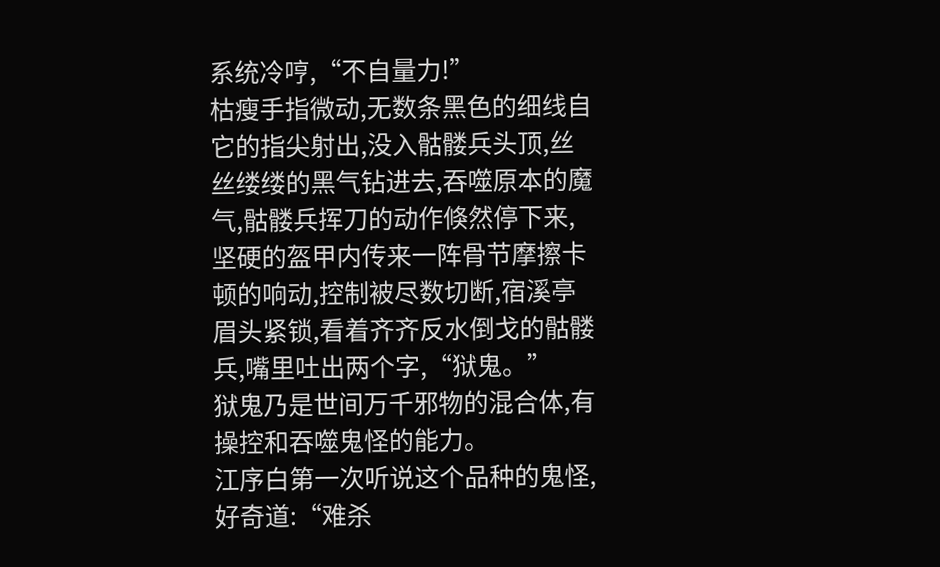系统冷哼,“不自量力!”
枯瘦手指微动,无数条黑色的细线自它的指尖射出,没入骷髅兵头顶,丝丝缕缕的黑气钻进去,吞噬原本的魔气,骷髅兵挥刀的动作倏然停下来,坚硬的盔甲内传来一阵骨节摩擦卡顿的响动,控制被尽数切断,宿溪亭眉头紧锁,看着齐齐反水倒戈的骷髅兵,嘴里吐出两个字,“狱鬼。”
狱鬼乃是世间万千邪物的混合体,有操控和吞噬鬼怪的能力。
江序白第一次听说这个品种的鬼怪,好奇道:“难杀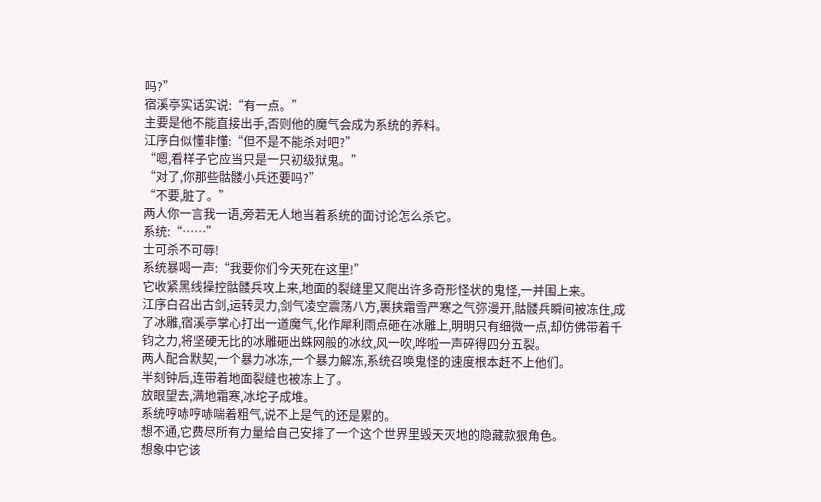吗?”
宿溪亭实话实说:“有一点。”
主要是他不能直接出手,否则他的魔气会成为系统的养料。
江序白似懂非懂:“但不是不能杀对吧?”
“嗯,看样子它应当只是一只初级狱鬼。”
“对了,你那些骷髅小兵还要吗?”
“不要,脏了。”
两人你一言我一语,旁若无人地当着系统的面讨论怎么杀它。
系统:“……”
士可杀不可辱!
系统暴喝一声:“我要你们今天死在这里!”
它收紧黑线操控骷髅兵攻上来,地面的裂缝里又爬出许多奇形怪状的鬼怪,一并围上来。
江序白召出古剑,运转灵力,剑气凌空震荡八方,裹挟霜雪严寒之气弥漫开,骷髅兵瞬间被冻住,成了冰雕,宿溪亭掌心打出一道魔气,化作犀利雨点砸在冰雕上,明明只有细微一点,却仿佛带着千钧之力,将坚硬无比的冰雕砸出蛛网般的冰纹,风一吹,哗啦一声碎得四分五裂。
两人配合默契,一个暴力冰冻,一个暴力解冻,系统召唤鬼怪的速度根本赶不上他们。
半刻钟后,连带着地面裂缝也被冻上了。
放眼望去,满地霜寒,冰坨子成堆。
系统哼哧哼哧喘着粗气,说不上是气的还是累的。
想不通,它费尽所有力量给自己安排了一个这个世界里毁天灭地的隐藏款狠角色。
想象中它该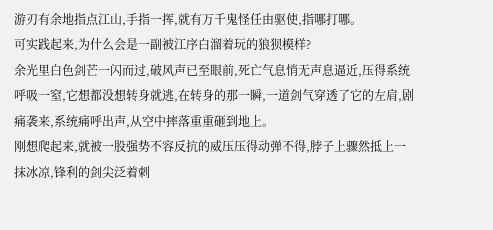游刃有余地指点江山,手指一挥,就有万千鬼怪任由驱使,指哪打哪。
可实践起来,为什么会是一副被江序白溜着玩的狼狈模样?
余光里白色剑芒一闪而过,破风声已至眼前,死亡气息悄无声息逼近,压得系统呼吸一窒,它想都没想转身就逃,在转身的那一瞬,一道剑气穿透了它的左肩,剧痛袭来,系统痛呼出声,从空中摔落重重砸到地上。
刚想爬起来,就被一股强势不容反抗的威压压得动弹不得,脖子上骤然抵上一抹冰凉,锋利的剑尖泛着刺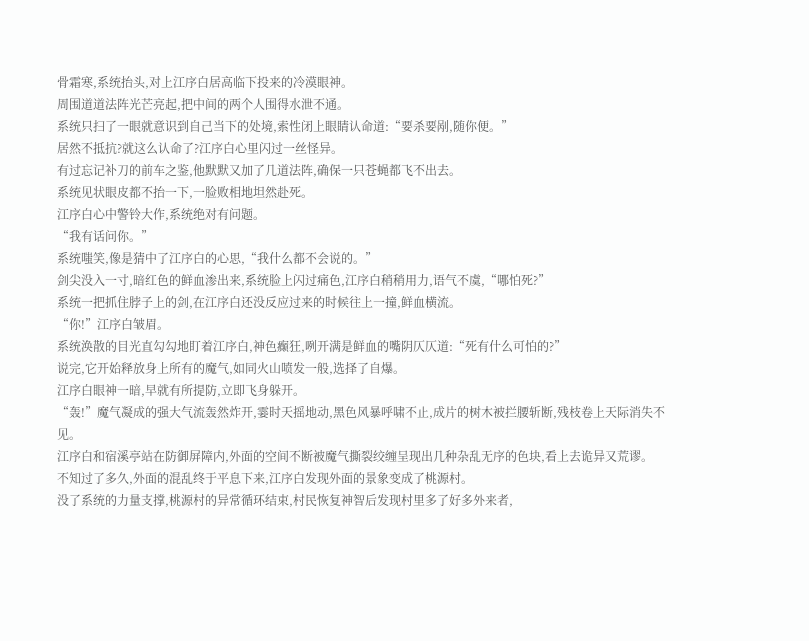骨霜寒,系统抬头,对上江序白居高临下投来的冷漠眼神。
周围道道法阵光芒亮起,把中间的两个人围得水泄不通。
系统只扫了一眼就意识到自己当下的处境,索性闭上眼睛认命道:“要杀要剐,随你便。”
居然不抵抗?就这么认命了?江序白心里闪过一丝怪异。
有过忘记补刀的前车之鉴,他默默又加了几道法阵,确保一只苍蝇都飞不出去。
系统见状眼皮都不抬一下,一脸败相地坦然赴死。
江序白心中警铃大作,系统绝对有问题。
“我有话问你。”
系统嗤笑,像是猜中了江序白的心思,“我什么都不会说的。”
剑尖没入一寸,暗红色的鲜血渗出来,系统脸上闪过痛色,江序白稍稍用力,语气不虞,“哪怕死?”
系统一把抓住脖子上的剑,在江序白还没反应过来的时候往上一撞,鲜血横流。
“你!”江序白皱眉。
系统涣散的目光直勾勾地盯着江序白,神色癫狂,咧开满是鲜血的嘴阴仄仄道:“死有什么可怕的?”
说完,它开始释放身上所有的魔气,如同火山喷发一般,选择了自爆。
江序白眼神一暗,早就有所提防,立即飞身躲开。
“轰!”魔气凝成的强大气流轰然炸开,霎时天摇地动,黑色风暴呼啸不止,成片的树木被拦腰斩断,残枝卷上天际消失不见。
江序白和宿溪亭站在防御屏障内,外面的空间不断被魔气撕裂绞缠呈现出几种杂乱无序的色块,看上去诡异又荒谬。
不知过了多久,外面的混乱终于平息下来,江序白发现外面的景象变成了桃源村。
没了系统的力量支撑,桃源村的异常循环结束,村民恢复神智后发现村里多了好多外来者,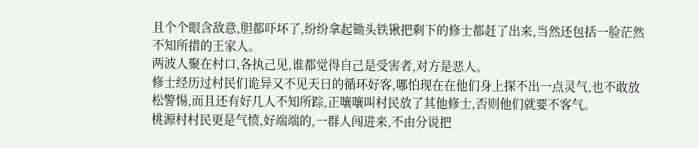且个个眼含敌意,胆都吓坏了,纷纷拿起锄头铁锹把剩下的修士都赶了出来,当然还包括一脸茫然不知所措的王家人。
两波人聚在村口,各执己见,谁都觉得自己是受害者,对方是恶人。
修士经历过村民们诡异又不见天日的循环好客,哪怕现在在他们身上探不出一点灵气,也不敢放松警惕,而且还有好几人不知所踪,正嚷嚷叫村民放了其他修士,否则他们就要不客气。
桃源村村民更是气愤,好端端的,一群人闯进来,不由分说把